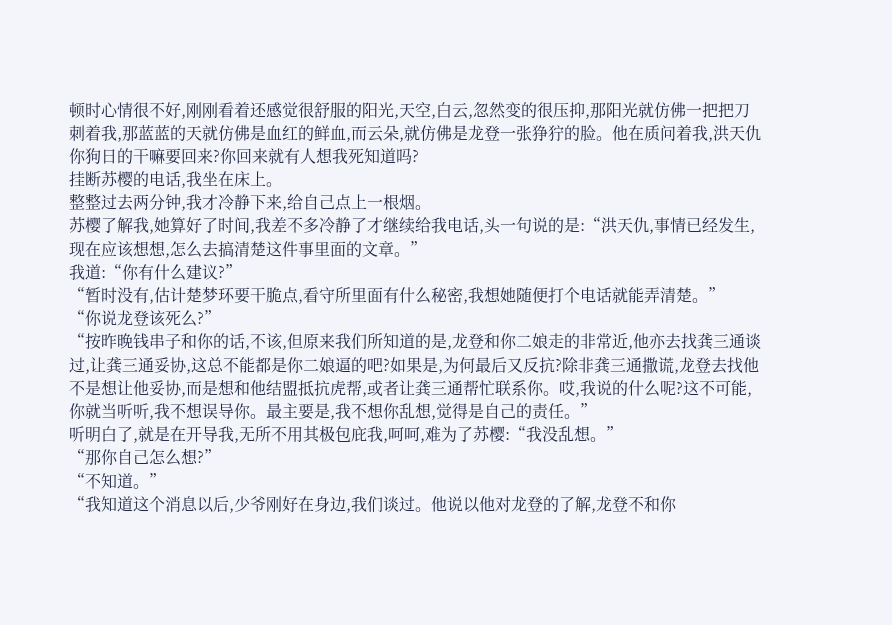顿时心情很不好,刚刚看着还感觉很舒服的阳光,天空,白云,忽然变的很压抑,那阳光就仿佛一把把刀刺着我,那蓝蓝的天就仿佛是血红的鲜血,而云朵,就仿佛是龙登一张狰狞的脸。他在质问着我,洪天仇你狗日的干嘛要回来?你回来就有人想我死知道吗?
挂断苏樱的电话,我坐在床上。
整整过去两分钟,我才冷静下来,给自己点上一根烟。
苏樱了解我,她算好了时间,我差不多冷静了才继续给我电话,头一句说的是:“洪天仇,事情已经发生,现在应该想想,怎么去搞清楚这件事里面的文章。”
我道:“你有什么建议?”
“暂时没有,估计楚梦环要干脆点,看守所里面有什么秘密,我想她随便打个电话就能弄清楚。”
“你说龙登该死么?”
“按昨晚钱串子和你的话,不该,但原来我们所知道的是,龙登和你二娘走的非常近,他亦去找龚三通谈过,让龚三通妥协,这总不能都是你二娘逼的吧?如果是,为何最后又反抗?除非龚三通撒谎,龙登去找他不是想让他妥协,而是想和他结盟抵抗虎帮,或者让龚三通帮忙联系你。哎,我说的什么呢?这不可能,你就当听听,我不想误导你。最主要是,我不想你乱想,觉得是自己的责任。”
听明白了,就是在开导我,无所不用其极包庇我,呵呵,难为了苏樱:“我没乱想。”
“那你自己怎么想?”
“不知道。”
“我知道这个消息以后,少爷刚好在身边,我们谈过。他说以他对龙登的了解,龙登不和你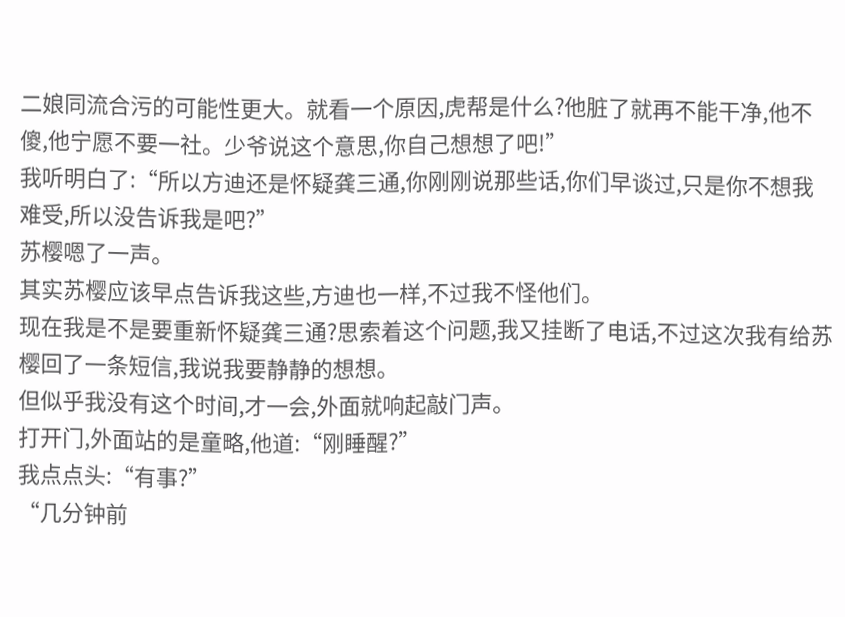二娘同流合污的可能性更大。就看一个原因,虎帮是什么?他脏了就再不能干净,他不傻,他宁愿不要一社。少爷说这个意思,你自己想想了吧!”
我听明白了:“所以方迪还是怀疑龚三通,你刚刚说那些话,你们早谈过,只是你不想我难受,所以没告诉我是吧?”
苏樱嗯了一声。
其实苏樱应该早点告诉我这些,方迪也一样,不过我不怪他们。
现在我是不是要重新怀疑龚三通?思索着这个问题,我又挂断了电话,不过这次我有给苏樱回了一条短信,我说我要静静的想想。
但似乎我没有这个时间,才一会,外面就响起敲门声。
打开门,外面站的是童略,他道:“刚睡醒?”
我点点头:“有事?”
“几分钟前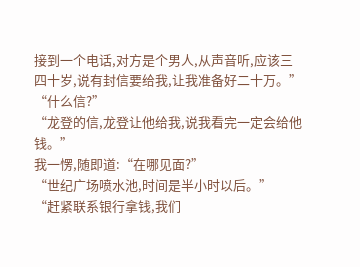接到一个电话,对方是个男人,从声音听,应该三四十岁,说有封信要给我,让我准备好二十万。”
“什么信?”
“龙登的信,龙登让他给我,说我看完一定会给他钱。”
我一愣,随即道:“在哪见面?”
“世纪广场喷水池,时间是半小时以后。”
“赶紧联系银行拿钱,我们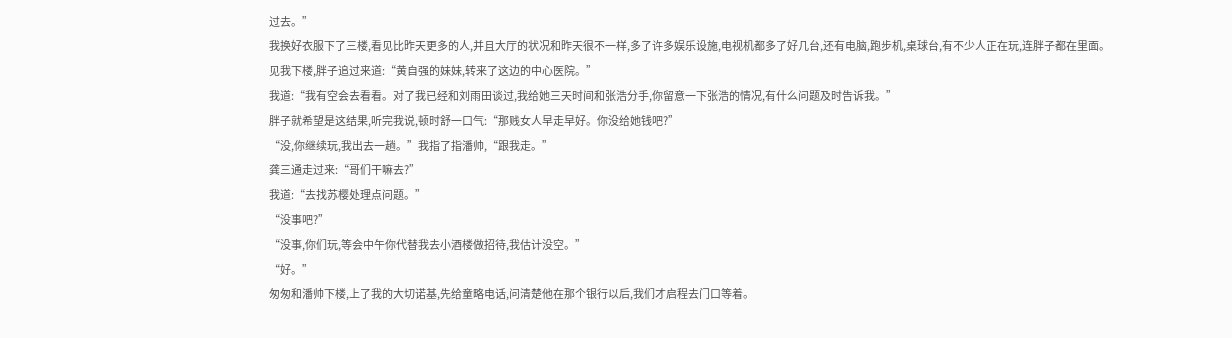过去。”
我换好衣服下了三楼,看见比昨天更多的人,并且大厅的状况和昨天很不一样,多了许多娱乐设施,电视机都多了好几台,还有电脑,跑步机,桌球台,有不少人正在玩,连胖子都在里面。
见我下楼,胖子追过来道:“黄自强的妹妹,转来了这边的中心医院。”
我道:“我有空会去看看。对了我已经和刘雨田谈过,我给她三天时间和张浩分手,你留意一下张浩的情况,有什么问题及时告诉我。”
胖子就希望是这结果,听完我说,顿时舒一口气:“那贱女人早走早好。你没给她钱吧?”
“没,你继续玩,我出去一趟。”我指了指潘帅,“跟我走。”
龚三通走过来:“哥们干嘛去?”
我道:“去找苏樱处理点问题。”
“没事吧?”
“没事,你们玩,等会中午你代替我去小酒楼做招待,我估计没空。”
“好。”
匆匆和潘帅下楼,上了我的大切诺基,先给童略电话,问清楚他在那个银行以后,我们才启程去门口等着。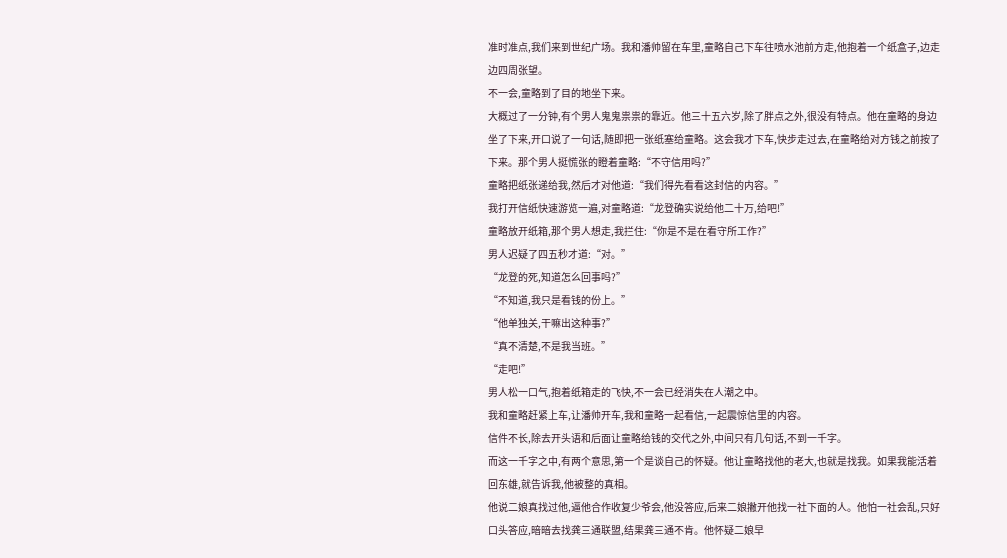准时准点,我们来到世纪广场。我和潘帅留在车里,童略自己下车往喷水池前方走,他抱着一个纸盒子,边走边四周张望。
不一会,童略到了目的地坐下来。
大概过了一分钟,有个男人鬼鬼祟祟的靠近。他三十五六岁,除了胖点之外,很没有特点。他在童略的身边坐了下来,开口说了一句话,随即把一张纸塞给童略。这会我才下车,快步走过去,在童略给对方钱之前按了下来。那个男人挺慌张的瞪着童略:“不守信用吗?”
童略把纸张递给我,然后才对他道:“我们得先看看这封信的内容。”
我打开信纸快速游览一遍,对童略道:“龙登确实说给他二十万,给吧!”
童略放开纸箱,那个男人想走,我拦住:“你是不是在看守所工作?”
男人迟疑了四五秒才道:“对。”
“龙登的死,知道怎么回事吗?”
“不知道,我只是看钱的份上。”
“他单独关,干嘛出这种事?”
“真不清楚,不是我当班。”
“走吧!”
男人松一口气,抱着纸箱走的飞快,不一会已经消失在人潮之中。
我和童略赶紧上车,让潘帅开车,我和童略一起看信,一起震惊信里的内容。
信件不长,除去开头语和后面让童略给钱的交代之外,中间只有几句话,不到一千字。
而这一千字之中,有两个意思,第一个是谈自己的怀疑。他让童略找他的老大,也就是找我。如果我能活着回东雄,就告诉我,他被整的真相。
他说二娘真找过他,逼他合作收复少爷会,他没答应,后来二娘撇开他找一社下面的人。他怕一社会乱,只好口头答应,暗暗去找龚三通联盟,结果龚三通不肯。他怀疑二娘早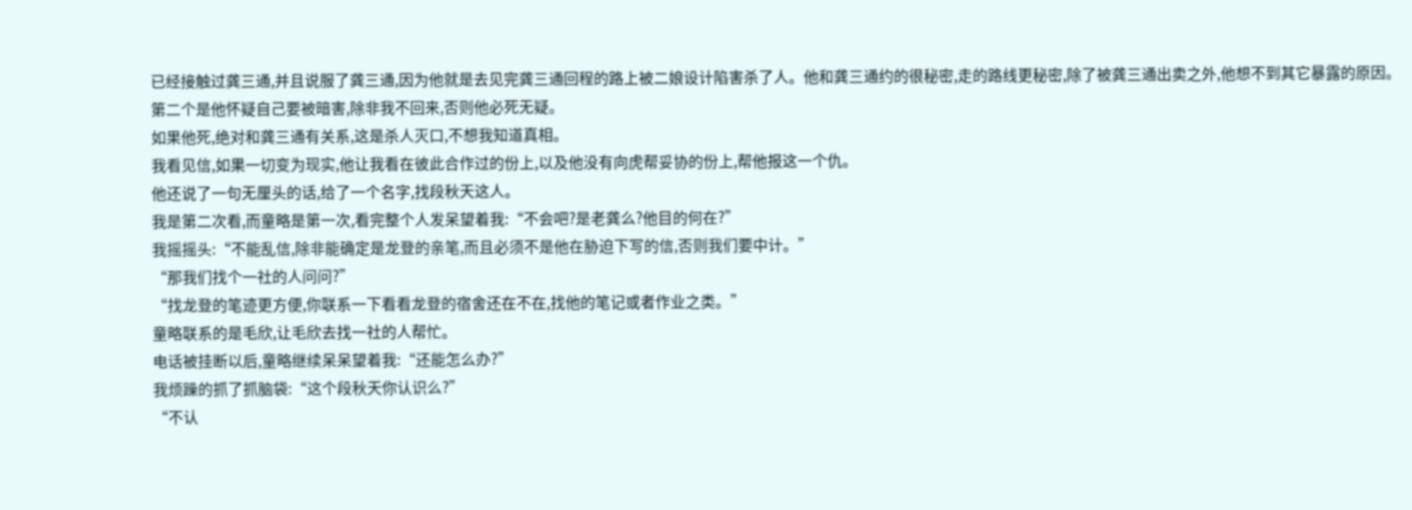已经接触过龚三通,并且说服了龚三通,因为他就是去见完龚三通回程的路上被二娘设计陷害杀了人。他和龚三通约的很秘密,走的路线更秘密,除了被龚三通出卖之外,他想不到其它暴露的原因。
第二个是他怀疑自己要被暗害,除非我不回来,否则他必死无疑。
如果他死,绝对和龚三通有关系,这是杀人灭口,不想我知道真相。
我看见信,如果一切变为现实,他让我看在彼此合作过的份上,以及他没有向虎帮妥协的份上,帮他报这一个仇。
他还说了一句无厘头的话,给了一个名字,找段秋天这人。
我是第二次看,而童略是第一次,看完整个人发呆望着我:“不会吧?是老龚么?他目的何在?”
我摇摇头:“不能乱信,除非能确定是龙登的亲笔,而且必须不是他在胁迫下写的信,否则我们要中计。”
“那我们找个一社的人问问?”
“找龙登的笔迹更方便,你联系一下看看龙登的宿舍还在不在,找他的笔记或者作业之类。”
童略联系的是毛欣,让毛欣去找一社的人帮忙。
电话被挂断以后,童略继续呆呆望着我:“还能怎么办?”
我烦躁的抓了抓脑袋:“这个段秋天你认识么?”
“不认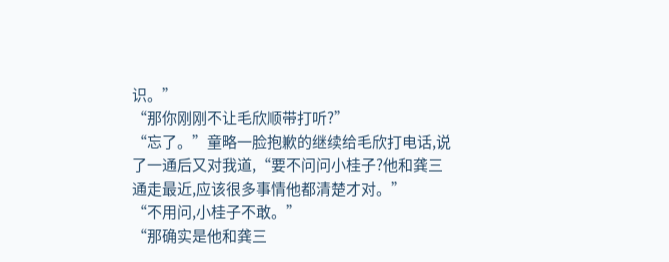识。”
“那你刚刚不让毛欣顺带打听?”
“忘了。”童略一脸抱歉的继续给毛欣打电话,说了一通后又对我道,“要不问问小桂子?他和龚三通走最近,应该很多事情他都清楚才对。”
“不用问,小桂子不敢。”
“那确实是他和龚三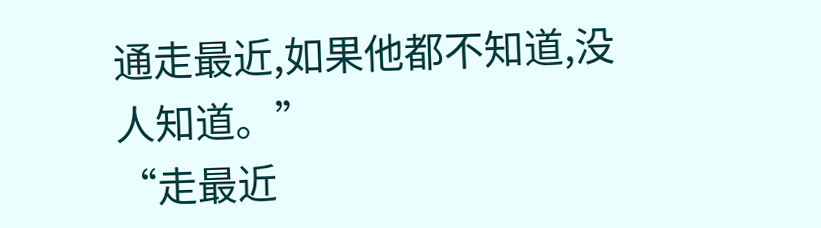通走最近,如果他都不知道,没人知道。”
“走最近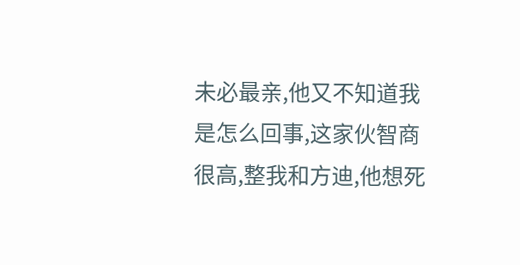未必最亲,他又不知道我是怎么回事,这家伙智商很高,整我和方迪,他想死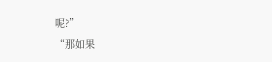呢?”
“那如果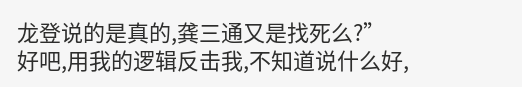龙登说的是真的,龚三通又是找死么?”
好吧,用我的逻辑反击我,不知道说什么好,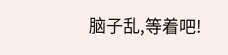脑子乱,等着吧!